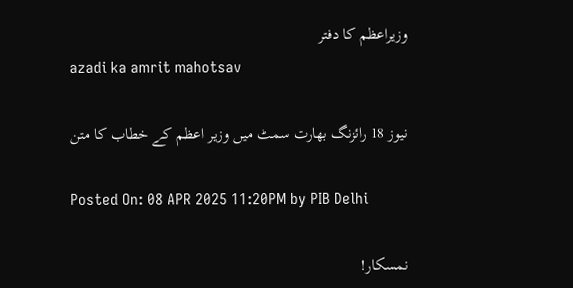وزیراعظم کا دفتر
azadi ka amrit mahotsav

نیوز 18 رائزنگ بھارت سمٹ میں وزیر اعظم کے خطاب کا متن

Posted On: 08 APR 2025 11:20PM by PIB Delhi

نمسکار!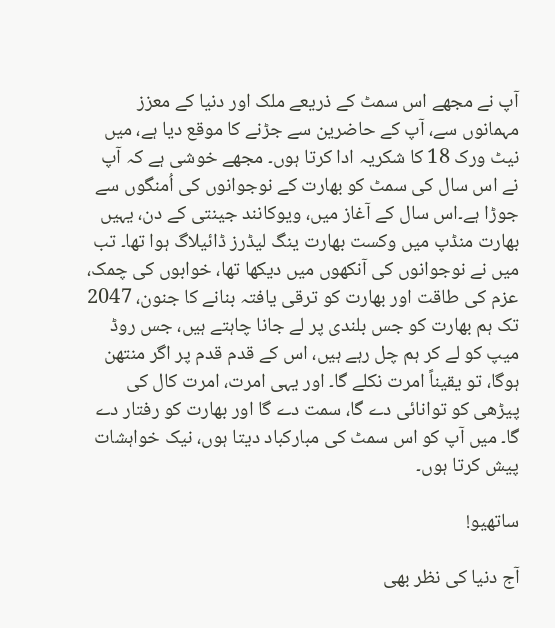آپ نے مجھے اس سمٹ کے ذریعے ملک اور دنیا کے معزز مہمانوں سے، آپ کے حاضرین سے جڑنے کا موقع دیا ہے، میں نیٹ ورک 18 کا شکریہ ادا کرتا ہوں۔ مجھے خوشی ہے کہ آپ نے اس سال کی سمٹ کو بھارت کے نوجوانوں کی اُمنگوں سے جوڑا ہے۔اس سال کے آغاز میں، ویوکانند جینتی کے دن، یہیں بھارت منڈپ میں وکست بھارت ینگ لیڈرز ڈائیلاگ ہوا تھا۔ تب میں نے نوجوانوں کی آنکھوں میں دیکھا تھا، خوابوں کی چمک، عزم کی طاقت اور بھارت کو ترقی یافتہ بنانے کا جنون، 2047 تک ہم بھارت کو جس بلندی پر لے جانا چاہتے ہیں، جس روڈ میپ کو لے کر ہم چل رہے ہیں، اس کے قدم قدم پر اگر منتھن ہوگا، تو یقیناً امرت نکلے گا۔ اور یہی امرت، امرت کال کی پیڑھی کو توانائی دے گا، سمت دے گا اور بھارت کو رفتار دے گا۔ میں آپ کو اس سمٹ کی مبارکباد دیتا ہوں، نیک خواہشات پیش کرتا ہوں۔

ساتھیو!

آج دنیا کی نظر بھی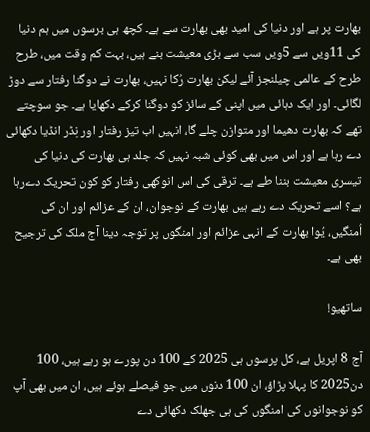بھارت پر ہے اور دنیا کی امید بھی بھارت سے ہے۔ کچھ ہی برسوں میں ہم دنیا کی 11ویں سے 5ویں سب سے بڑی معیشت بنے ہیں، بہت کم وقت میں، طرح طرح کے عالمی چیلنجز آئے لیکن بھارت رُکا نہیں، بھارت نے دوگنا رفتار سے دوڑ لگائی۔ اور ایک دہائی میں اپنی کے سائز کو دوگنا کرکے دکھایا ہے۔ جو سوچتے تھے کہ بھارت دھیما اور متوازن چلے گا، انہیں اب تیز رفتار اور نِڈر انڈیا دکھائی دے رہا ہے اور اس میں بھی کوئی شبہ نہیں کہ جلد ہی بھارت کی دنیا کی تیسری معیشت بننا طے ہے۔ ترقی کی اس انوکھی رفتار کو کون تحریک دےرہا ہے؟ اسے تحریک دے رہے ہیں بھارت کے نوجوان، ان کے عزائم اور ان کی اُمنگیں، یُوا بھارت کے انہی عزائم اور امنگوں پر توجہ دینا آج ملک کی ترجیح بھی ہے۔

ساتھیو!

آج 8 اپریل ہے، کل پرسوں ہی 2025 کے 100 دن پورے ہو رہے ہیں، 100 دن2025 کا پہلا پڑاؤ، ان 100 دنوں میں جو فیصلے ہوئے ہیں، ان میں بھی آپ کو نوجوانوں کی امنگوں کی ہی جھلک دکھائی دے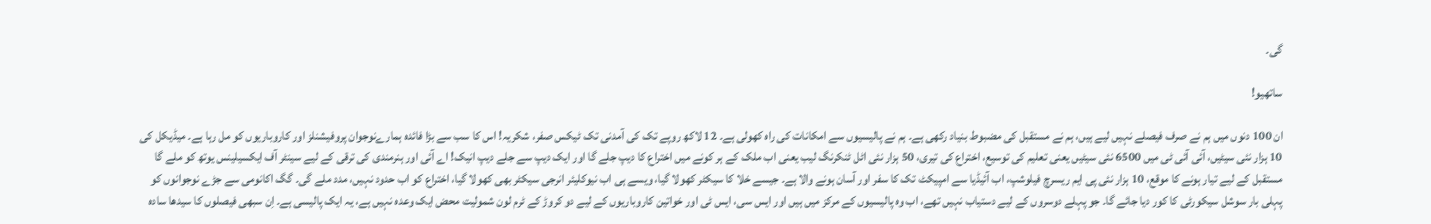گی۔

ساتھیو!

ان 100 دنوں میں ہم نے صرف فیصلے نہیں لیے ہیں، ہم نے مستقبل کی مضبوط بنیاد رکھی ہے۔ ہم نے پالیسیوں سے امکانات کی راہ کھولی ہے۔ 12 لاکھ روپے تک کی آمدنی تک ٹیکس صفر، شکریہ! اس کا سب سے بڑا فائدہ ہمارےنوجوان پروفیشنلز اور کاروباریوں کو مل رہا ہے۔ میڈیکل کی 10 ہزار نئی سیٹیں، آئی آئی ٹی میں 6500 نئی سیٹیں یعنی تعلیم کی توسیع، اختراع کی تیری، 50 ہزار نئی اٹل ٹنکرنگ لیب یعنی اب ملک کے ہر کونے میں اختراع کا دیپ جلے گا اور ایک دیپ سے جلے دیپ انیک! اے آئی اور ہنرمندی کی ترقی کے لیے سینٹر آف ایکسیلینس یوتھ کو ملے گا مستقبل کے لیے تیار ہونے کا موقع، 10 ہزار نئی پی ایم ریسرچ فیلوشپ، اب آئیڈیا سے امپیکٹ تک کا سفر اور آسان ہونے والا ہے۔ جیسے خلا کا سیکٹر کھولا گیا، ویسے ہی اب نیوکلیئر انرجی سیکٹر بھی کھولا گیا، اختراع کو اب حدود نہیں، مدد ملے گی۔ گگ اکانومی سے جڑے نوجوانوں کو پہلی بار سوشل سیکورٹی کا کور دیا جائے گا۔ جو پہلے دوسروں کے لیے دستیاب نہیں تھے، اب وہ پالیسیوں کے مرکز میں ہیں اور ایس سی، ایس ٹی اور خواتین کاروباریوں کے لیے دو کروڑ کے ٹرم لون شمولیت محض ایک وعدہ نہیں ہے، یہ ایک پالیسی ہے۔ اِن سبھی فیصلوں کا سیدھا سادہ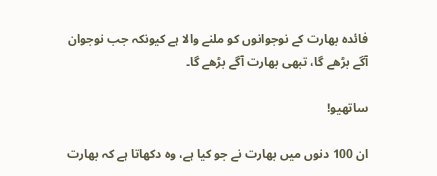فائدہ بھارت کے نوجوانوں کو ملنے والا ہے کیونکہ جب نوجوان آگے بڑھے گا، تبھی بھارت آگے بڑھے گا۔

ساتھیو!

ان 100 دنوں میں بھارت نے جو کیا ہے، وہ دکھاتا ہے کہ بھارت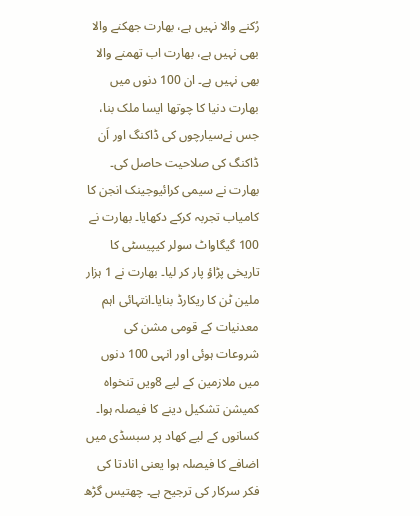رُکنے والا نہیں ہے، بھارت جھکنے والا بھی نہیں ہے، بھارت اب تھمنے والا بھی نہیں ہے۔ ان 100 دنوں میں بھارت دنیا کا چوتھا ایسا ملک بنا، جس نےسیارچوں کی ڈاکنگ اور اَن ڈاکنگ کی صلاحیت حاصل کی۔ بھارت نے سیمی کرائیوجینک انجن کا کامیاب تجربہ کرکے دکھایا۔ بھارت نے 100 گیگاواٹ سولر کیپیسٹی کا تاریخی پڑاؤ پار کر لیا۔ بھارت نے 1 ہزار ملین ٹن کا ریکارڈ بنایا۔انتہائی اہم معدنیات کے قومی مشن کی شروعات ہوئی اور انہی 100 دنوں میں ملازمین کے لیے 8ویں تنخواہ کمیشن تشکیل دینے کا فیصلہ ہوا۔ کسانوں کے لیے کھاد پر سبسڈی میں اضافے کا فیصلہ ہوا یعنی انادتا کی فکر سرکار کی ترجیح ہے۔ چھتیس گڑھ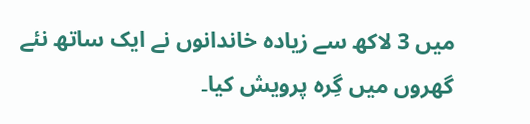میں 3 لاکھ سے زیادہ خاندانوں نے ایک ساتھ نئے گھروں میں گِرہ پرویش کیا۔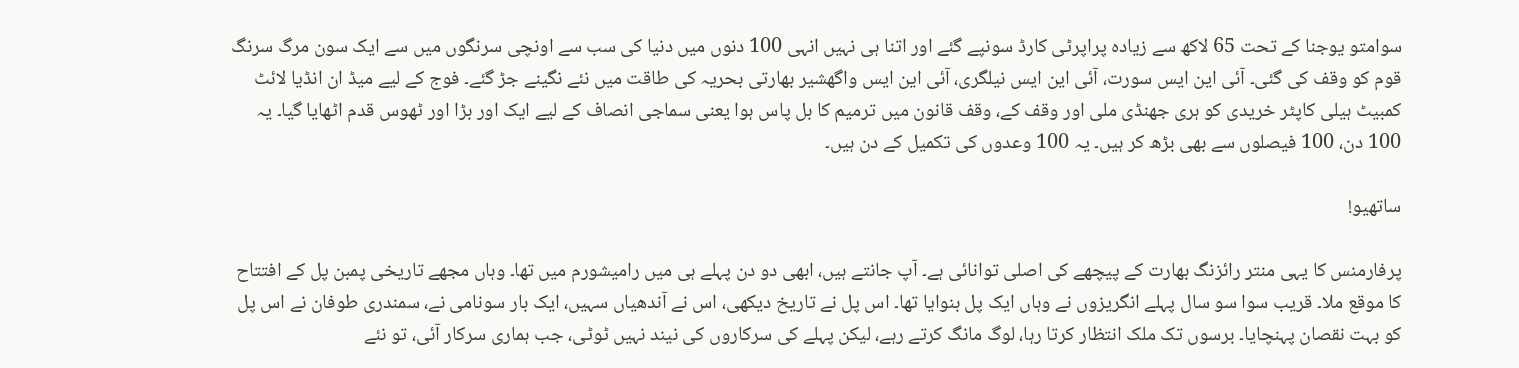سوامتو یوجنا کے تحت 65 لاکھ سے زیادہ پراپرٹی کارڈ سونپے گئے اور اتنا ہی نہیں انہی 100 دنوں میں دنیا کی سب سے اونچی سرنگوں میں سے ایک سون مرگ سرنگ قوم کو وقف کی گئی۔ آئی این ایس سورت، آئی این ایس نیلگری، آئی این ایس واگھشیر بھارتی بحریہ کی طاقت میں نئے نگینے جڑ گئے۔ فوج کے لیے میڈ ان انڈیا لائٹ کمبیٹ ہیلی کاپٹر خریدی کو ہری جھنڈی ملی اور وقف کے، وقف قانون میں ترمیم کا بل پاس ہوا یعنی سماجی انصاف کے لیے ایک اور بڑا اور ٹھوس قدم اٹھایا گیا۔ یہ 100 دن، 100 فیصلوں سے بھی بڑھ کر ہیں۔ یہ 100 وعدوں کی تکمیل کے دن ہیں۔

ساتھیو!

پرفارمنس کا یہی منتر رائزنگ بھارت کے پیچھے کی اصلی توانائی ہے۔ آپ جانتے ہیں، ابھی دو دن پہلے ہی میں رامیشورم میں تھا۔ وہاں مجھے تاریخی پمبن پل کے افتتاح کا موقع ملا۔ قریب سوا سو سال پہلے انگریزوں نے وہاں ایک پل بنوایا تھا۔ اس پل نے تاریخ دیکھی، اس نے آندھیاں سہیں، ایک بار سونامی نے، سمندری طوفان نے اس پل کو بہت نقصان پہنچایا۔ برسوں تک ملک انتظار کرتا رہا، لوگ مانگ کرتے رہے، لیکن پہلے کی سرکاروں کی نیند نہیں ٹوٹی، جب ہماری سرکار آئی، تو نئے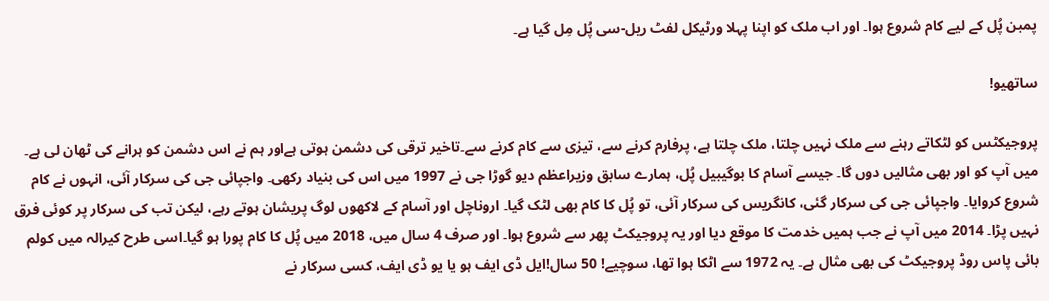پمبن پُل کے لیے کام شروع ہوا۔ اور اب ملک کو اپنا پہلا ورٹیکل لفٹ ریل-سی پُل مِل گیا ہے۔

ساتھیو!

پروجیکٹس کو لٹکاتے رہنے سے ملک نہیں چلتا، ملک چلتا ہے، پرفارم کرنے سے، تیزی سے کام کرنے سے۔تاخیر ترقی کی دشمن ہوتی ہےاور ہم نے اس دشمن کو ہرانے کی ٹھان لی ہے۔ میں آپ کو اور بھی مثالیں دوں گا۔ جیسے آسام کا بوگیبیل پُل، ہمارے سابق وزیراعظم دیو گوڑا جی نے 1997 میں اس کی بنیاد رکھی۔ واجپائی جی کی سرکار آئی، انہوں نے کام شروع کروایا۔ واجپائی جی کی سرکار گئی، کانگریس کی سرکار آئی، تو پُل کا کام بھی لٹک گیا۔ اروناچل اور آسام کے لاکھوں لوگ پریشان ہوتے رہے، لیکن تب کی سرکار پر کوئی فرق نہیں پڑا۔ 2014 میں آپ نے جب ہمیں خدمت کا موقع دیا اور یہ پروجیکٹ پھر سے شروع ہوا۔ اور صرف 4 سال میں، 2018 میں پُل کا کام پورا ہو گیا۔اسی طرح کیرالہ میں کولم بائی پاس روڈ پروجیکٹ کی بھی مثال ہے۔ یہ 1972 سے اٹکا ہوا تھا، سوچیے! 50 سال!ایل ڈی ایف ہو یا یو ڈی ایف، کسی سرکار نے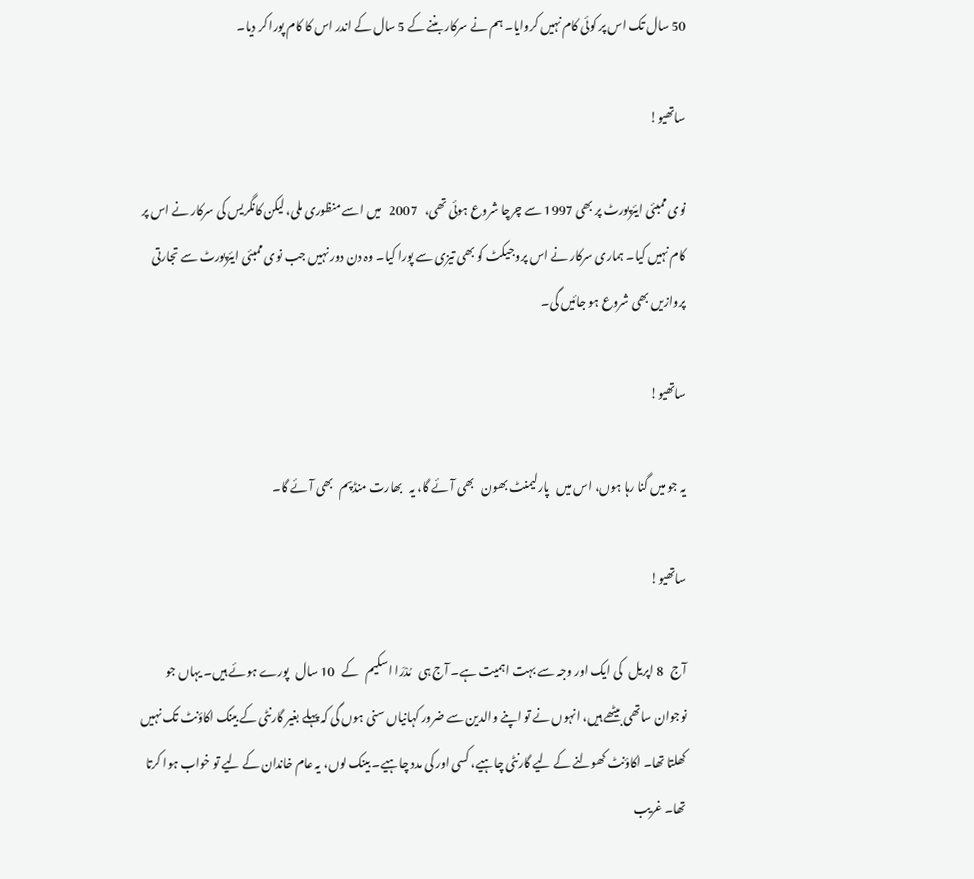50 سال تک اس پر کوئی کام نہیں کروایا۔ ہم نے سرکار بننے کے 5 سال کے اندر اس کا کام پورا کر دیا۔

ساتھیو!

نوی ممبئی ایئرپورٹ پر بھی 1997 سے چرچا شروع ہوئی تھی،   2007   میں اسے منظوری ملی، لیکن کانگریس کی سرکار نے اس پر کام نہیں کیا۔ ہماری سرکار نے اس پروجیکٹ کو بھی تیزی سے پورا کیا۔ وہ دن دور نہیں جب نوی ممبئی ایئرپورٹ سے تجارتی پروازیں بھی شروع ہو جائیں گی۔

ساتھیو!

یہ جو میں گنا رہا ہوں، اس میں   پارلیمنٹ بھون   بھی آئے گا، یہ   بھارت منڈپم   بھی آئے گا۔

ساتھیو!

آج   8 اپریل   کی ایک اور وجہ سے بہت اہمیت ہے۔ آج ہی   مُدْرَا اسکیم   کے   10 سال   پورے ہوئے ہیں۔ یہاں جو نوجوان ساتھی بیٹھے ہیں، انہوں نے تو اپنے والدین سے ضرور کہانیاں سنی ہوں گی کہ پہلے بغیر گارنٹی کے بینک اکاؤنٹ تک نہیں کھلتا تھا۔ اکاؤنٹ کھولنے کے لیے گارنٹی چاہیے، کسی اور کی مدد چاہیے۔ بینک لوں، یہ عام خاندان کے لیے تو خواب ہوا کرتا تھا۔ غریب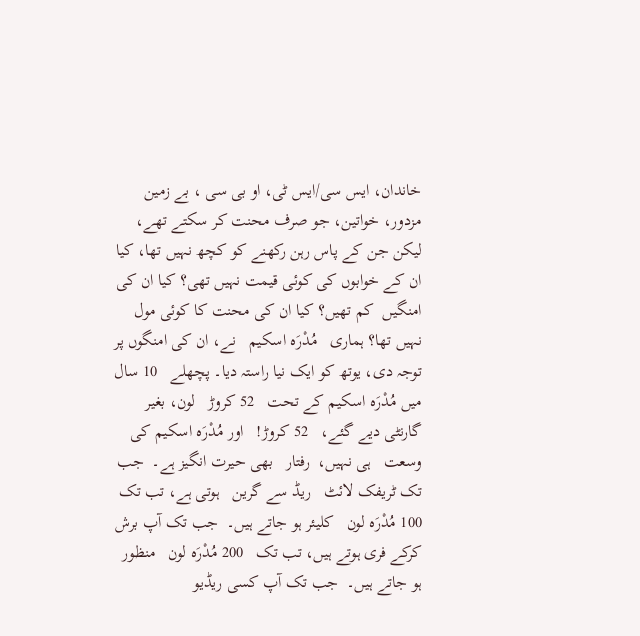خاندان، ایس سی/ایس ٹی، او بی سی ، بے زمین مزدور، خواتین، جو صرف محنت کر سکتے تھے، لیکن جن کے پاس رہن رکھنے کو کچھ نہیں تھا، کیا ان کے خوابوں کی کوئی قیمت نہیں تھی؟ کیا ان کی امنگیں  کم تھیں؟ کیا ان کی محنت کا کوئی مول نہیں تھا؟ ہماری   مُدْرَہ اسکیم   نے، ان کی امنگوں پر توجہ دی، یوتھ کو ایک نیا راستہ دیا۔ پچھلے   10 سال   میں مُدْرَہ اسکیم کے تحت   52 کروڑ   لون، بغیر گارنٹی دیے گئے،   52 کروڑ!   اور مُدْرَہ اسکیم کی  وسعت   ہی نہیں،  رفتار   بھی حیرت انگیز ہے۔  جب تک ٹریفک لائٹ   ریڈ سے گرین   ہوتی ہے، تب تک   100 مُدْرَہ لون   کلیئر ہو جاتے ہیں۔  جب تک آپ برش کرکے فری ہوتے ہیں، تب تک   200 مُدْرَہ لون   منظور ہو جاتے ہیں۔  جب تک آپ کسی ریڈیو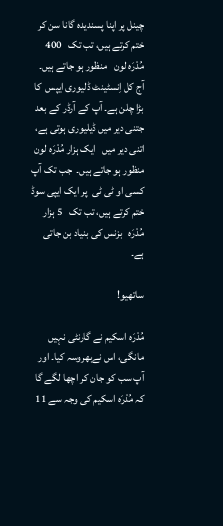چینل پر اپنا پسندیدہ گانا سن کر ختم کرتے ہیں، تب تک   400 مُدْرَہ لون   منظور ہو جاتے ہیں۔  آج کل اِنسٹینٹ ڈلیوری ایپس  کا بڑا چلن ہے۔ آپ کے آرڈر کے بعد جتنی دیر میں ڈیلیوری ہوتی ہے، اتنی دیر میں   ایک ہزار مُدْرَہ لون   منظور ہو جاتے ہیں۔  جب تک آپ کسی او ٹی ٹی  پر ایک ایپی سوڈ ختم کرتے ہیں، تب تک   5 ہزار مُدْرَہ   بزنس کی بنیاد بن جاتی ہے۔

ساتھیو!

مُدْرَہ اسکیم نے گارنٹی نہیں مانگی، اس نےبھروسہ کیا۔ اور آپ سب کو جان کر اچھا لگے گا کہ مُدْرَہ اسکیم کی وجہ سے 11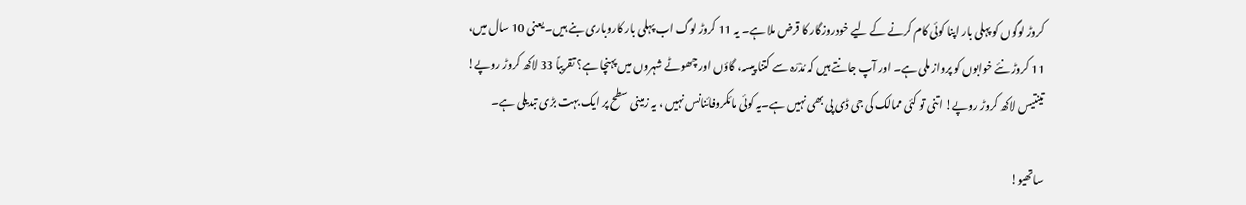کروڑ لوگوں کو پہلی بار اپنا کوئی کام کرنے کے لیے خودروزگار کا قرض ملا ہے۔ یہ 11 کروڑ لوگ اب پہلی بار کاروباری بنے ہیں۔ یعنی 10 سال میں، 11 کروڑ نئے خوابوں کو پرواز ملی ہے۔ اور آپ جانتے ہیں کہ مُدْرَہ سے کتنا پیسہ، گاؤں اور چھوٹے شہروں میں پہنچا ہے؟ تقریباً 33 لاکھ کروڑ روپے! تینتیس لاکھ کروڑ روپے! اتنی تو کئی ممالک کی جی ڈی پی بھی نہیں ہے۔یہ کوئی مائکروفائنانس نہیں ، یہ زمینی سطح پر ایک بہت بڑی تبدیلی ہے۔

ساتھیو!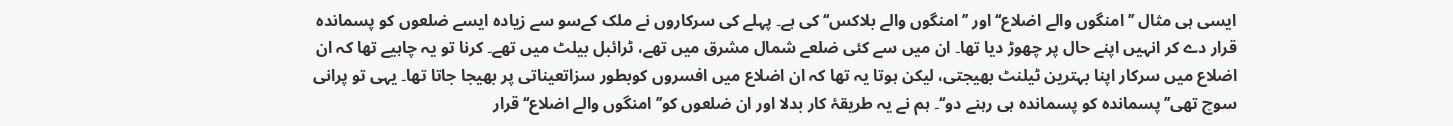ایسی ہی مثال ’’امنگوں والے اضلاع‘‘ اور ’’امنگوں والے بلاکس‘‘ کی ہے۔ پہلے کی سرکاروں نے ملک کےسو سے زیادہ ایسے ضلعوں کو پسماندہ قرار دے کر انہیں اپنے حال پر چھوڑ دیا تھا۔ ان میں سے کئی ضلعے شمال مشرق میں تھے، ٹرائبل بیلٹ میں تھے۔ کرنا تو یہ چاہیے تھا کہ ان اضلاع میں سرکار اپنا بہترین ٹیلنٹ بھیجتی، لیکن ہوتا یہ تھا کہ ان اضلاع میں افسروں کوبطور سزاتعیناتی پر بھیجا جاتا تھا۔ یہی تو پرانی سوچ تھی’’پسماندہ کو پسماندہ ہی رہنے دو‘‘۔ ہم نے یہ طریقۂ کار بدلا اور ان ضلعوں کو’’امنگوں والے اضلاع‘‘ قرار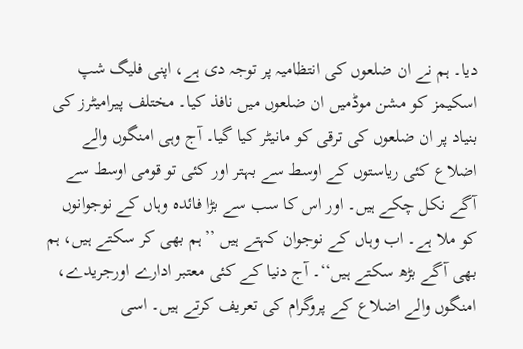دیا۔ ہم نے ان ضلعوں کی انتظامیہ پر توجہ دی ہے، اپنی فلیگ شپ اسکیمز کو مشن موڈمیں ان ضلعوں میں نافذ کیا۔ مختلف پیرامیٹرز کی بنیاد پر ان ضلعوں کی ترقی کو مانیٹر کیا گیا۔ آج وہی امنگوں والے اضلاع کئی ریاستوں کے اوسط سے بہتر اور کئی تو قومی اوسط سے آگے نکل چکے ہیں۔ اور اس کا سب سے بڑا فائدہ وہاں کے نوجوانوں کو ملا ہے۔ اب وہاں کے نوجوان کہتے ہیں ’’ہم بھی کر سکتے ہیں، ہم بھی آگے بڑھ سکتے ہیں‘‘۔ آج دنیا کے کئی معتبر ادارے اورجریدے، امنگوں والے اضلاع کے پروگرام کی تعریف کرتے ہیں۔ اسی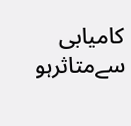کامیابی سےمتاثرہو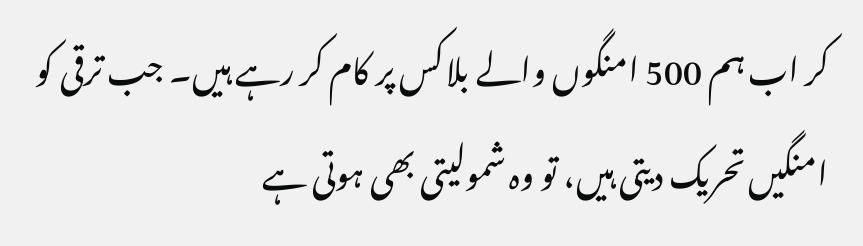کر اب ہم 500 امنگوں والے بلاکس پر کام کر رہے ہیں۔ جب ترقی کو امنگیں تحریک دیتی ہیں، تو وہ شمولیتی بھی ہوتی ہے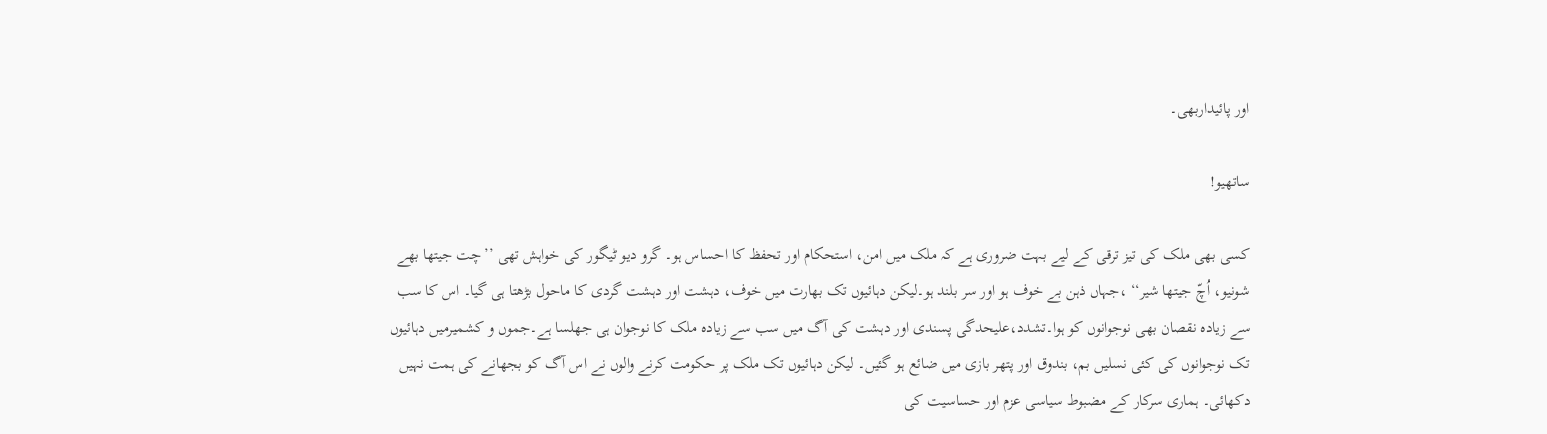اور پائیداربھی۔

ساتھیو!

کسی بھی ملک کی تیز ترقی کے لیے بہت ضروری ہے کہ ملک میں امن، استحکام اور تحفظ کا احساس ہو۔ گرو دیو ٹیگور کی خواہش تھی ’’چت جیتھا بھے شونیو، اُچّ جیتھا شیر‘‘ ،جہاں ذہن بے خوف ہو اور سر بلند ہو۔لیکن دہائیوں تک بھارت میں خوف، دہشت اور دہشت گردی کا ماحول بڑھتا ہی گیا۔ اس کا سب سے زیادہ نقصان بھی نوجوانوں کو ہوا۔تشدد،علیحدگی پسندی اور دہشت کی آگ میں سب سے زیادہ ملک کا نوجوان ہی جھلسا ہے۔جموں و کشمیرمیں دہائیوں تک نوجوانوں کی کئی نسلیں بم، بندوق اور پتھر بازی میں ضائع ہو گئیں۔ لیکن دہائیوں تک ملک پر حکومت کرنے والوں نے اس آگ کو بجھانے کی ہمت نہیں دکھائی۔ ہماری سرکار کے مضبوط سیاسی عزم اور حساسیت کی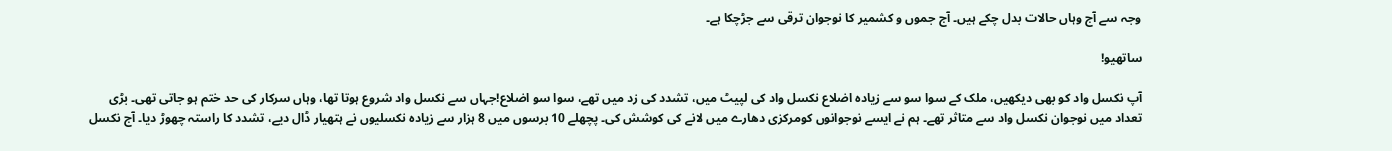وجہ سے آج وہاں حالات بدل چکے ہیں۔ آج جموں و کشمیر کا نوجوان ترقی سے جڑچکا ہے۔

ساتھیو!

آپ نکسل واد کو بھی دیکھیں، ملک کے سوا سو سے زیادہ اضلاع نکسل واد کی لپیٹ میں، تشدد کی زد میں تھے، سوا سو اضلاع!جہاں سے نکسل واد شروع ہوتا تھا، وہاں سرکار کی حد ختم ہو جاتی تھی۔ بڑی تعداد میں نوجوان نکسل واد سے متاثر تھے۔ ہم نے ایسے نوجوانوں کومرکزی دھارے میں لانے کی کوشش کی۔ پچھلے 10 برسوں میں 8 ہزار سے زیادہ نکسلیوں نے ہتھیار ڈال دیے، تشدد کا راستہ چھوڑ دیا۔ آج نکسل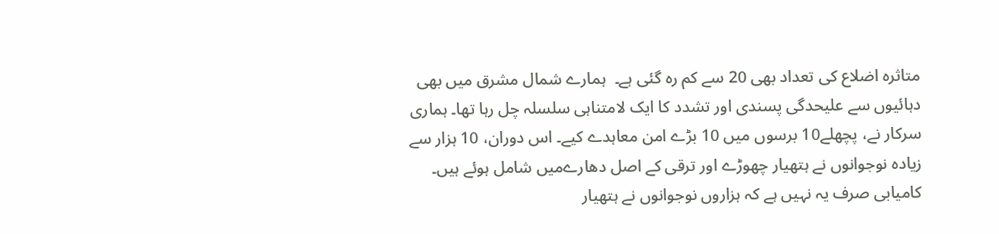متاثرہ اضلاع کی تعداد بھی 20 سے کم رہ گئی ہے۔  ہمارے شمال مشرق میں بھی دہائیوں سے علیحدگی پسندی اور تشدد کا ایک لامتناہی سلسلہ چل رہا تھا۔ ہماری سرکار نے، پچھلے10 برسوں میں 10 بڑے امن معاہدے کیے۔ اس دوران، 10 ہزار سے زیادہ نوجوانوں نے ہتھیار چھوڑے اور ترقی کے اصل دھارےمیں شامل ہوئے ہیں۔ کامیابی صرف یہ نہیں ہے کہ ہزاروں نوجوانوں نے ہتھیار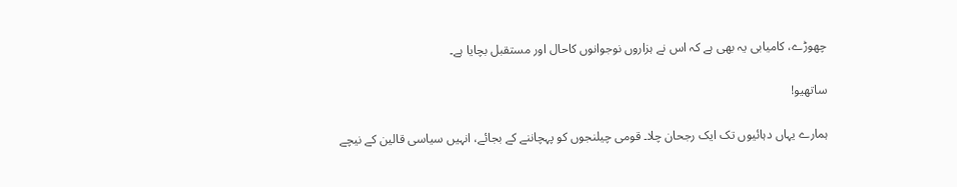چھوڑے، کامیابی یہ بھی ہے کہ اس نے ہزاروں نوجوانوں کاحال اور مستقبل بچایا ہے۔

ساتھیو!

ہمارے یہاں دہائیوں تک ایک رجحان چلا۔ قومی چیلنجوں کو پہچاننے کے بجائے، انہیں سیاسی قالین کے نیچے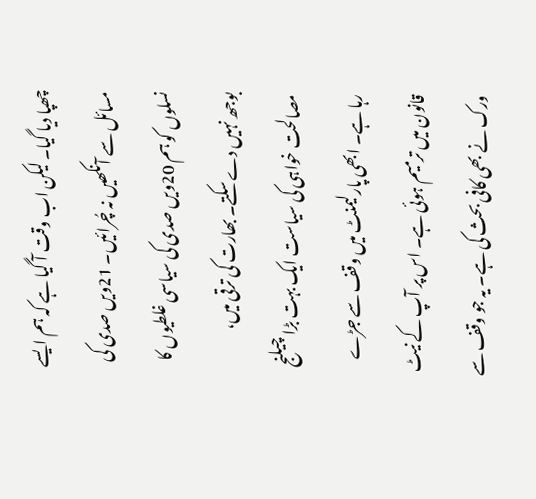چھپا دیا گیا۔ لیکن اب وقت آ گیا ہے کہ ہم ایسے مسائل سے آنکھیں نہ چُرائیں۔ 21ویں صدی کی نسلوں کو ہم 20ویں صدی کی سیاسی غلطیوں کا بوجھ نہیں دے سکتے۔ بھارت کی ترقی میں، مصالحت خواہی کی سیاست ایک بہت بڑا چیلنج رہا ہے۔ ابھی پارلیمنٹ میں وقف سے جڑے قانون میں ترمیم ہوئی ہے۔ اس پر آپ کے نیٹ ورک نے بھی کافی بحث کی ہے۔ یہ جو وقف سے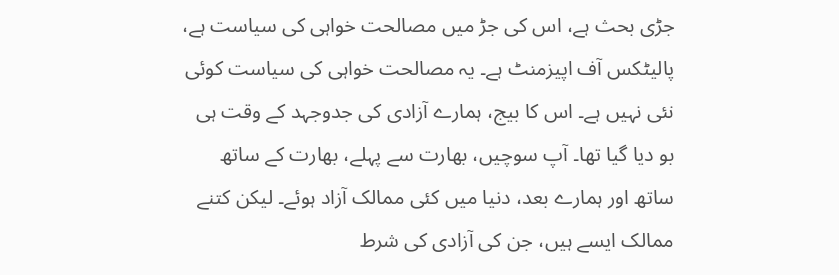جڑی بحث ہے، اس کی جڑ میں مصالحت خواہی کی سیاست ہے، پالیٹکس آف اپیزمنٹ ہے۔ یہ مصالحت خواہی کی سیاست کوئی نئی نہیں ہے۔ اس کا بیج، ہمارے آزادی کی جدوجہد کے وقت ہی بو دیا گیا تھا۔ آپ سوچیں، بھارت سے پہلے، بھارت کے ساتھ ساتھ اور ہمارے بعد، دنیا میں کئی ممالک آزاد ہوئے۔ لیکن کتنے ممالک ایسے ہیں، جن کی آزادی کی شرط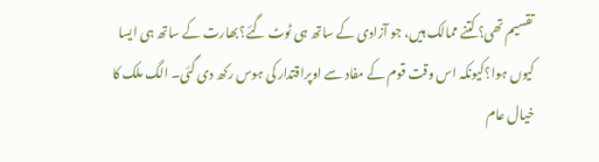تقسیم تھی؟ کتنے ممالک ہیں، جو آزادی کے ساتھ ہی ٹوٹ گئے؟بھارت کے ساتھ ہی ایسا کیوں ہوا؟کیونکہ اس وقت قوم کے مفاد سے اوپراقتدار کی ہوس رکھ دی گئی۔ الگ ملک کا خیال عام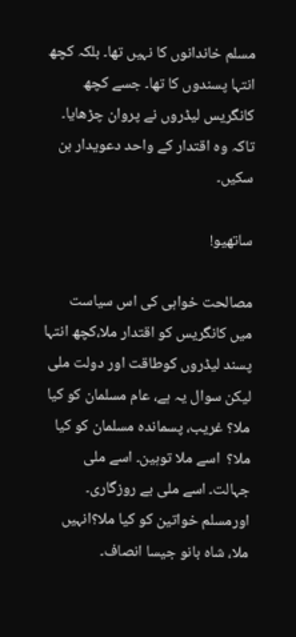مسلم خاندانوں کا نہیں تھا۔ بلکہ کچھ انتہا پسندوں کا تھا۔ جسے کچھ کانگریس لیڈروں نے پروان چڑھایا۔ تاکہ وہ اقتدار کے واحد دعویدار بن سکیں۔

ساتھیو!

مصالحت خواہی کی اس سیاست میں کانگریس کو اقتدار ملا،کچھ انتہا پسند لیڈروں کوطاقت اور دولت ملی لیکن سوال یہ ہے، عام مسلمان کو کیا ملا؟ غریب، پسماندہ مسلمان کو کیا ملا؟  اسے ملا توہین۔ اسے ملی جہالت۔ اسے ملی بے روزگاری۔ اورمسلم خواتین کو کیا ملا؟انہیں ملا، شاہ بانو جیسا انصاف۔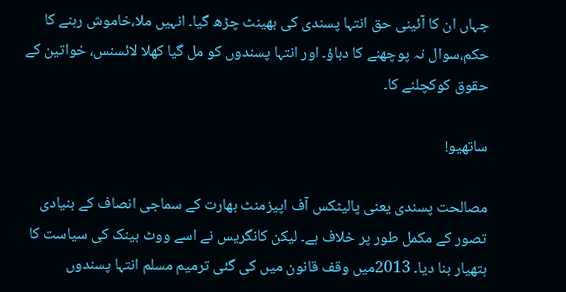جہاں ان کا آئینی حق انتہا پسندی کی بھینٹ چڑھ گیا۔ انہیں ملا،خاموش رہنے کا حکم،سوال نہ پوچھنے کا دباؤ۔ اور انتہا پسندوں کو مل گیا کھلا لائسنس، خواتین کے حقوق کوکچلنے کا۔

ساتھیو!

مصالحت پسندی یعنی پالیٹکس آف اپیزمنٹ بھارت کے سماجی انصاف کے بنیادی تصور کے مکمل طور پر خلاف ہے۔ لیکن کانگریس نے اسے ووٹ بینک کی سیاست کا ہتھیار بنا دیا۔ 2013میں وقف قانون میں کی گئی ترمیم مسلم انتہا پسندوں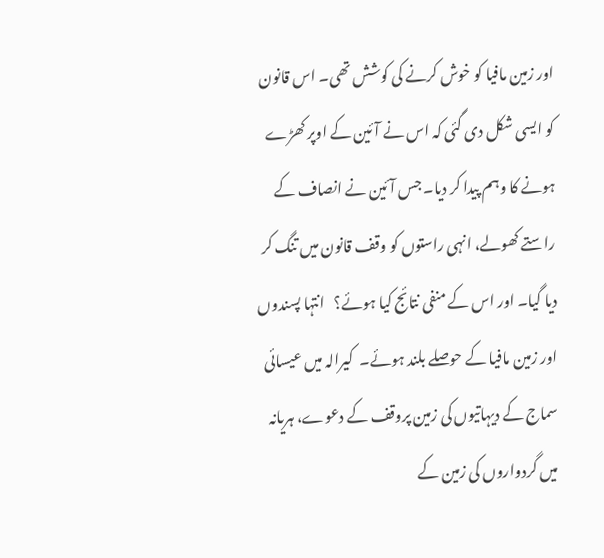اور زمین مافیا کو خوش کرنے کی کوشش تھی۔ اس قانون کو ایسی شکل دی گئی کہ اس نے آئین کے اوپر کھڑے ہونے کا وہم پیدا کر دیا۔ جس آئین نے انصاف کے راستے کھولے، انہی راستوں کو وقف قانون میں تنگ کر دیا گیا۔ اور اس کے منفی نتائج کیا ہوئے؟   انتہا پسندوں اور زمین مافیا کے حوصلے بلند ہوئے۔  کیرالہ میں عیسائی سماج کے دیہاتیوں کی زمین پروقف کے دعوے، ہریانہ میں گردواروں کی زمین کے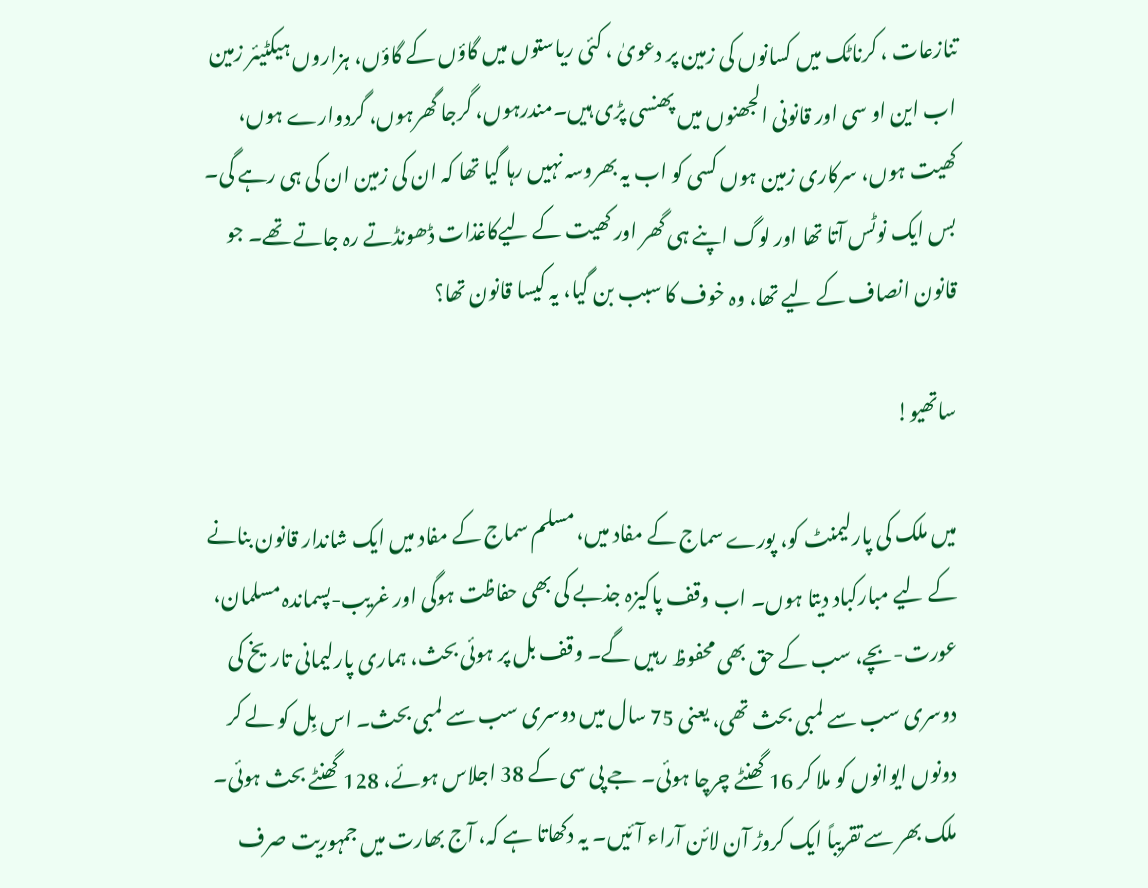تنازعات ، کرناٹک میں کسانوں کی زمین پر دعویٰ ، کئی ریاستوں میں گاؤں کے گاؤں، ہزاروں ہیکٹیئر زمین اب این او سی اور قانونی الجھنوں میں پھنسی پڑی ہیں۔مندرہوں، گرجا گھرہوں، گردوارے ہوں، کھیت ہوں، سرکاری زمین ہوں کسی کو اب یہ بھروسہ نہیں رہا گیا تھا کہ ان کی زمین ان کی ہی رہے گی۔ بس ایک نوٹس آتا تھا اور لوگ اپنے ہی گھر اور کھیت کے لیےکاغذات ڈھونڈتے رہ جاتے تھے۔ جو قانون انصاف کے لیے تھا، وہ خوف کا سبب بن گیا، یہ کیسا قانون تھا؟

ساتھیو!

میں ملک کی پارلیمنٹ کو، پورے سماج کے مفاد میں، مسلم سماج کے مفاد میں ایک شاندار قانون بنانے کے لیے مبارکباد دیتا ہوں۔ اب وقف پاکیزہ جذبے کی بھی حفاظت ہوگی اور غریب-پسماندہ مسلمان، عورت-بچے، سب کے حق بھی محفوظ رہیں گے۔ وقف بل پر ہوئی بحث، ہماری پارلیمانی تاریخ کی دوسری سب سے لمبی بحث تھی، یعنی 75 سال میں دوسری سب سے لمبی بحث۔ اس بِل کو لے کر دونوں ایوانوں کو ملا کر 16 گھنٹے چرچا ہوئی۔ جے پی سی کے 38 اجلاس ہوئے، 128 گھنٹے بحث ہوئی۔ ملک بھر سے تقریباً ایک کروڑ آن لائن آراء آئیں۔ یہ دکھاتا ہے کہ، آج بھارت میں جمہوریت صرف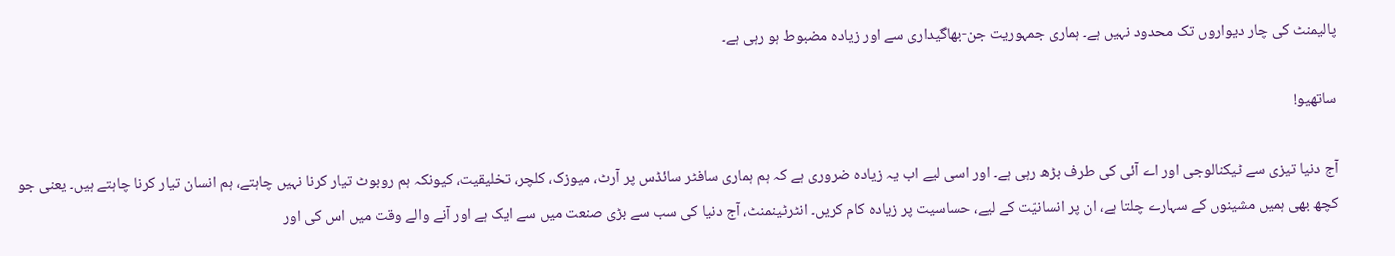پالیمنٹ کی چار دیواروں تک محدود نہیں ہے۔ ہماری جمہوریت جن-بھاگیداری سے اور زیادہ مضبوط ہو رہی ہے۔

ساتھیو!

آج دنیا تیزی سے ٹیکنالوجی اور اے آئی کی طرف بڑھ رہی ہے۔ اور اسی لیے اب یہ زیادہ ضروری ہے کہ ہم ہماری سافٹر سائڈس پر آرٹ، میوزک، کلچر، تخلیقیت، کیونکہ ہم روبوٹ تیار کرنا نہیں چاہتے، ہم انسان تیار کرنا چاہتے ہیں۔ یعنی جو کچھ بھی ہمیں مشینوں کے سہارے چلتا ہے، ان پر انسانیّت کے لیے، حساسیت پر زیادہ کام کریں۔ انٹرٹینمنٹ، آج دنیا کی سب سے بڑی صنعت میں سے ایک ہے اور آنے والے وقت میں اس کی اور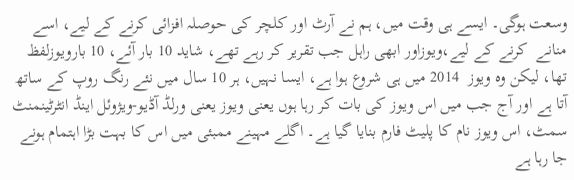وسعت ہوگی۔ ایسے ہی وقت میں، ہم نے آرٹ اور کلچر کی حوصلہ افزائی کرنے کے لیے، اسے منانے  کرنے کے لیے،ویوزاور ابھی راہل جب تقریر کر رہے تھے، شاید 10 بار آئے، 10 بارویوزلفظ تھا، لیکن وہ ویوز  2014 میں ہی شروع ہوا ہے، ایسا نہیں، ہر 10 سال میں نئے رنگ روپ کے ساتھ آتا ہے اور آج جب میں اس ویوز کی بات کر رہا ہوں یعنی ویوز یعنی ورلڈ آڈیو-ویژوئل اینڈ انٹرٹینمنٹ سمٹ، اس ویوز نام کا پلیٹ فارم بنایا گیا ہے۔ اگلے مہینے ممبئی میں اس کا بہت بڑا اہتمام ہونے جا رہا ہے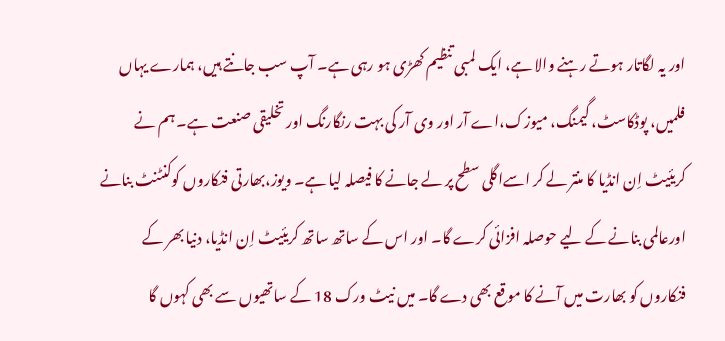اور یہ لگاتار ہوتے رہنے والا ہے، ایک لمبی تنظیم کھڑی ہو رہی ہے۔ آپ سب جانتے ہیں، ہمارے یہاں فلمیں، پوڈکاسٹ، گیمنگ، میوزک،اے آر اور وی آر کی بہت رنگارنگ اور تخلیقی صنعت ہے۔ ہم نے کریئیٹ اِن انڈیا کا منتر لے کر اسےاگلی سطح پر لے جانے کا فیصلہ لیا ہے۔ ویوز،بھارتی فنکاروں کوکنٹنٹ بنانے اورعالمی بنانے کے لیے حوصلہ افزائی کرے گا۔ اور اس کے ساتھ ساتھ کریئیٹ اِن انڈیا، دنیا بھر کے فنکاروں کو بھارت میں آنے کا موقع بھی دے گا۔ میں نیٹ ورک 18 کے ساتھیوں سے بھی کہوں گا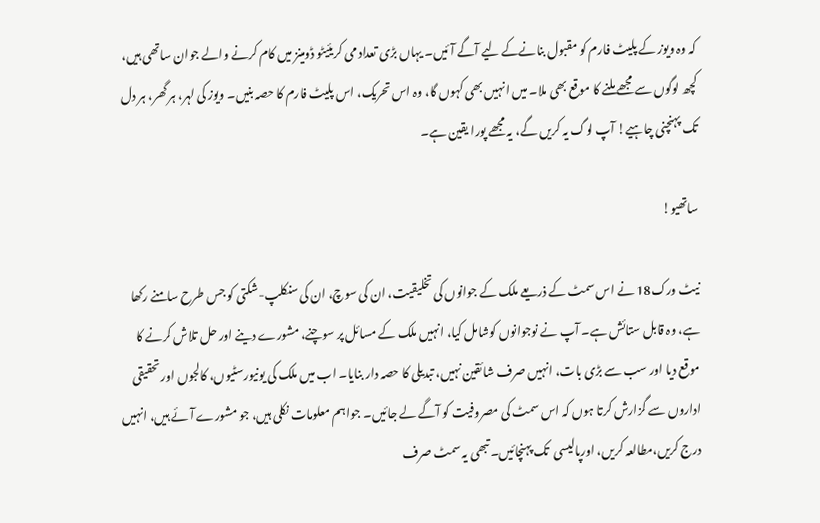کہ وہ ویوز کے پلیٹ فارم کو مقبول بنانےکے لیے آگے آئیں۔ یہاں بڑی تعداد می کریئیٹو ڈومینز میں کام کرنے والے جوان ساتھی ہیں، کچھ لوگوں سے مجھے ملنے کا موقع بھی ملا۔ میں انہیں بھی کہوں گا، وہ اس تحریک، اس پلیٹ فارم کا حصہ بنیں۔ ویوز کی لہر، ہر گھر، ہر دل تک پہنچنی چاہیے! آپ لوگ یہ کریں گے، یہ مجھے پورا یقین ہے۔

ساتھیو!

نیٹ ورک18 نے اس سمٹ کے ذریعے ملک کے جوانوں کی تخلیقیت، ان کی سوچ، ان کی سنکلپ-شکتی کو جس طرح سامنے رکھا ہے، وہ قابل ستائش ہے۔ آپ نے نوجوانوں کوشامل کیا، انہیں ملک کے مسائل پر سوچنے، مشورے دینے اور حل تلاش کرنے کا موقع دیا اور سب سے بڑی بات، انہیں صرف شائقین نہیں، تبدیلی کا حصہ دار بنایا۔ اب میں ملک کی یونیورسٹیوں، کالجوں اور تحقیقی اداروں سے گزارش کرتا ہوں کہ اس سمٹ کی مصروفیت کو آگے لے جائیں۔ جواہم معلومات نکلی ہیں، جو مشورے آئے ہیں، انہیں درج کریں،مطالعہ کریں، اورپالیسی  تک پہنچائیں۔ تبھی یہ سمٹ صرف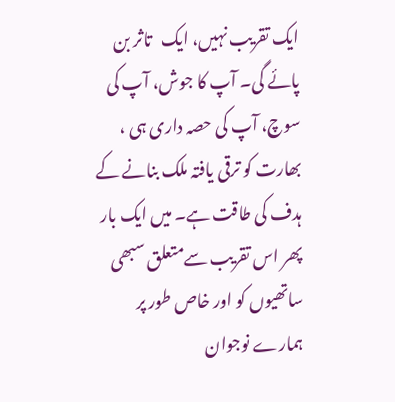ایک تقریب نہیں، ایک   تاثر بن پائے گی۔ آپ کا جوش، آپ کی سوچ، آپ کی حصہ داری ہی ، بھارت کو ترقی یافتہ ملک بنانے کے ہدف کی طاقت ہے۔ میں ایک بار  پھر اس تقریب سےمتعلق سبھی ساتھیوں کو اور خاص طور پر ہمارے نوجوان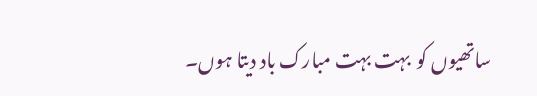ساتھیوں کو  بہت بہت مبارک باد دیتا ہوں۔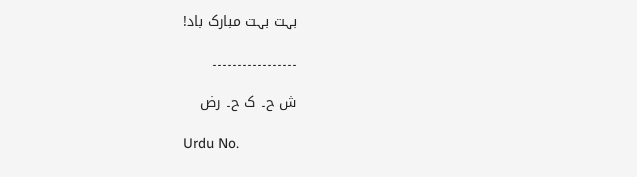بہت بہت مبارک باد!

۔۔۔۔۔۔۔۔۔۔۔۔۔۔۔۔۔

ش ح۔ ک ح۔ رض

Urdu No.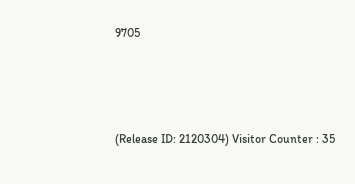9705




(Release ID: 2120304) Visitor Counter : 35